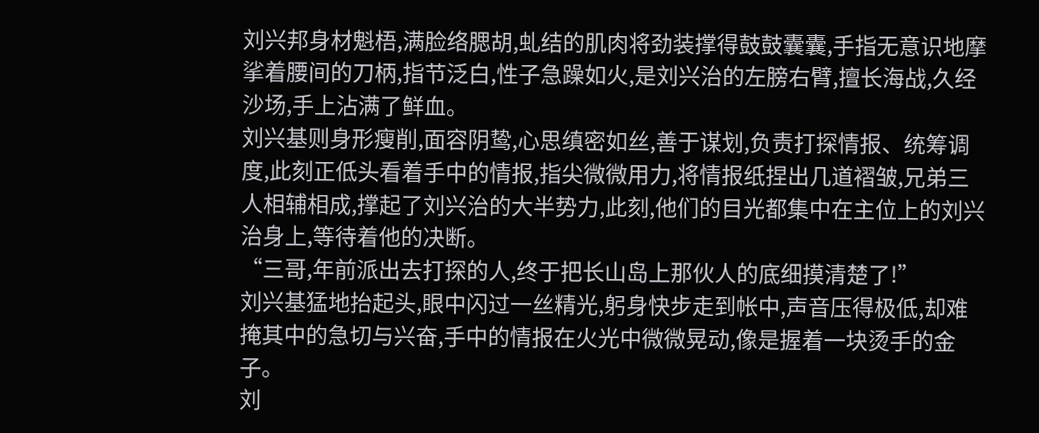刘兴邦身材魁梧,满脸络腮胡,虬结的肌肉将劲装撑得鼓鼓囊囊,手指无意识地摩挲着腰间的刀柄,指节泛白,性子急躁如火,是刘兴治的左膀右臂,擅长海战,久经沙场,手上沾满了鲜血。
刘兴基则身形瘦削,面容阴鸷,心思缜密如丝,善于谋划,负责打探情报、统筹调度,此刻正低头看着手中的情报,指尖微微用力,将情报纸捏出几道褶皱,兄弟三人相辅相成,撑起了刘兴治的大半势力,此刻,他们的目光都集中在主位上的刘兴治身上,等待着他的决断。
“三哥,年前派出去打探的人,终于把长山岛上那伙人的底细摸清楚了!”
刘兴基猛地抬起头,眼中闪过一丝精光,躬身快步走到帐中,声音压得极低,却难掩其中的急切与兴奋,手中的情报在火光中微微晃动,像是握着一块烫手的金子。
刘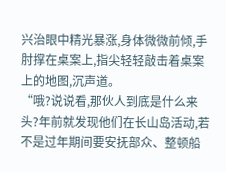兴治眼中精光暴涨,身体微微前倾,手肘撑在桌案上,指尖轻轻敲击着桌案上的地图,沉声道。
“哦?说说看,那伙人到底是什么来头?年前就发现他们在长山岛活动,若不是过年期间要安抚部众、整顿船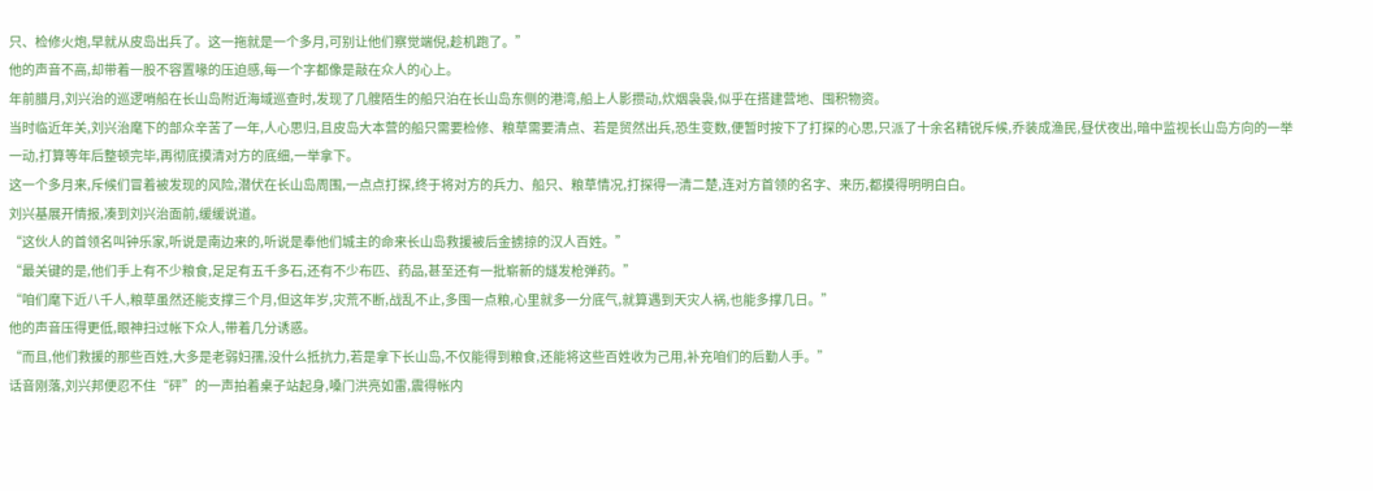只、检修火炮,早就从皮岛出兵了。这一拖就是一个多月,可别让他们察觉端倪,趁机跑了。”
他的声音不高,却带着一股不容置喙的压迫感,每一个字都像是敲在众人的心上。
年前腊月,刘兴治的巡逻哨船在长山岛附近海域巡查时,发现了几艘陌生的船只泊在长山岛东侧的港湾,船上人影攒动,炊烟袅袅,似乎在搭建营地、囤积物资。
当时临近年关,刘兴治麾下的部众辛苦了一年,人心思归,且皮岛大本营的船只需要检修、粮草需要清点、若是贸然出兵,恐生变数,便暂时按下了打探的心思,只派了十余名精锐斥候,乔装成渔民,昼伏夜出,暗中监视长山岛方向的一举一动,打算等年后整顿完毕,再彻底摸清对方的底细,一举拿下。
这一个多月来,斥候们冒着被发现的风险,潜伏在长山岛周围,一点点打探,终于将对方的兵力、船只、粮草情况,打探得一清二楚,连对方首领的名字、来历,都摸得明明白白。
刘兴基展开情报,凑到刘兴治面前,缓缓说道。
“这伙人的首领名叫钟乐家,听说是南边来的,听说是奉他们城主的命来长山岛救援被后金掳掠的汉人百姓。”
“最关键的是,他们手上有不少粮食,足足有五千多石,还有不少布匹、药品,甚至还有一批崭新的燧发枪弹药。”
“咱们麾下近八千人,粮草虽然还能支撑三个月,但这年岁,灾荒不断,战乱不止,多囤一点粮,心里就多一分底气,就算遇到天灾人祸,也能多撑几日。”
他的声音压得更低,眼神扫过帐下众人,带着几分诱惑。
“而且,他们救援的那些百姓,大多是老弱妇孺,没什么抵抗力,若是拿下长山岛,不仅能得到粮食,还能将这些百姓收为己用,补充咱们的后勤人手。”
话音刚落,刘兴邦便忍不住“砰”的一声拍着桌子站起身,嗓门洪亮如雷,震得帐内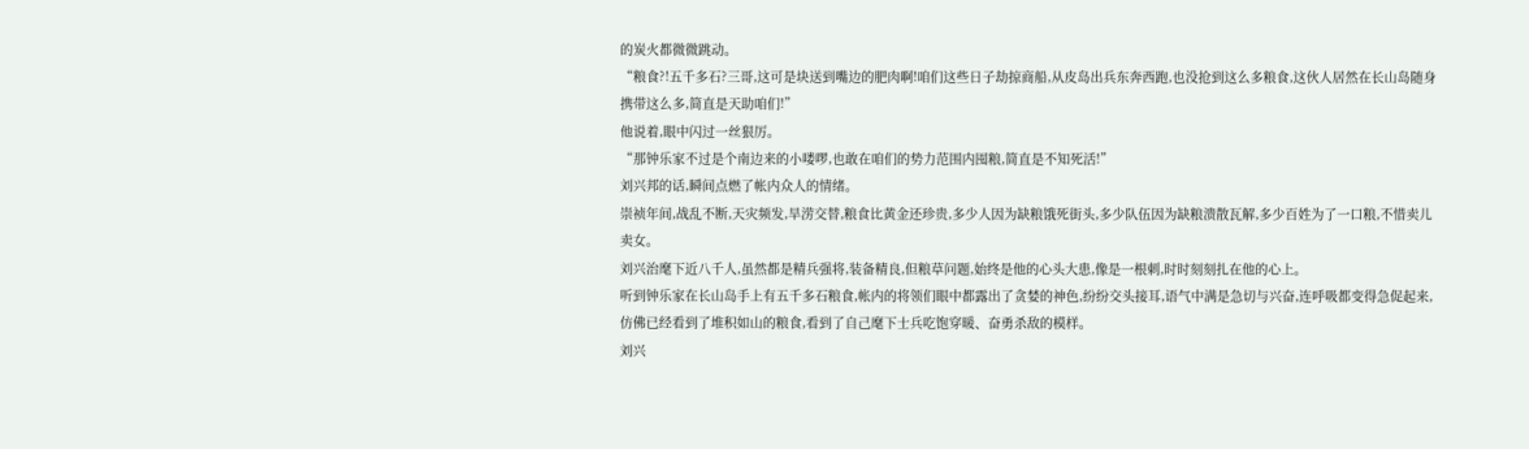的炭火都微微跳动。
“粮食?!五千多石?三哥,这可是块送到嘴边的肥肉啊!咱们这些日子劫掠商船,从皮岛出兵东奔西跑,也没抢到这么多粮食,这伙人居然在长山岛随身携带这么多,简直是天助咱们!”
他说着,眼中闪过一丝狠厉。
“那钟乐家不过是个南边来的小喽啰,也敢在咱们的势力范围内囤粮,简直是不知死活!”
刘兴邦的话,瞬间点燃了帐内众人的情绪。
崇祯年间,战乱不断,天灾频发,旱涝交替,粮食比黄金还珍贵,多少人因为缺粮饿死街头,多少队伍因为缺粮溃散瓦解,多少百姓为了一口粮,不惜卖儿卖女。
刘兴治麾下近八千人,虽然都是精兵强将,装备精良,但粮草问题,始终是他的心头大患,像是一根刺,时时刻刻扎在他的心上。
听到钟乐家在长山岛手上有五千多石粮食,帐内的将领们眼中都露出了贪婪的神色,纷纷交头接耳,语气中满是急切与兴奋,连呼吸都变得急促起来,仿佛已经看到了堆积如山的粮食,看到了自己麾下士兵吃饱穿暖、奋勇杀敌的模样。
刘兴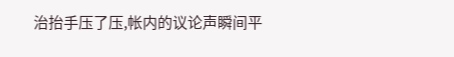治抬手压了压,帐内的议论声瞬间平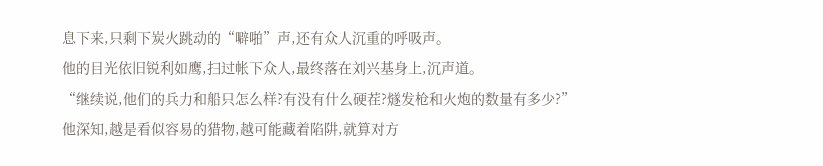息下来,只剩下炭火跳动的“噼啪”声,还有众人沉重的呼吸声。
他的目光依旧锐利如鹰,扫过帐下众人,最终落在刘兴基身上,沉声道。
“继续说,他们的兵力和船只怎么样?有没有什么硬茬?燧发枪和火炮的数量有多少?”
他深知,越是看似容易的猎物,越可能藏着陷阱,就算对方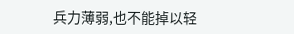兵力薄弱,也不能掉以轻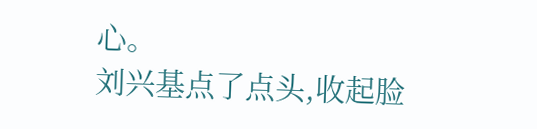心。
刘兴基点了点头,收起脸